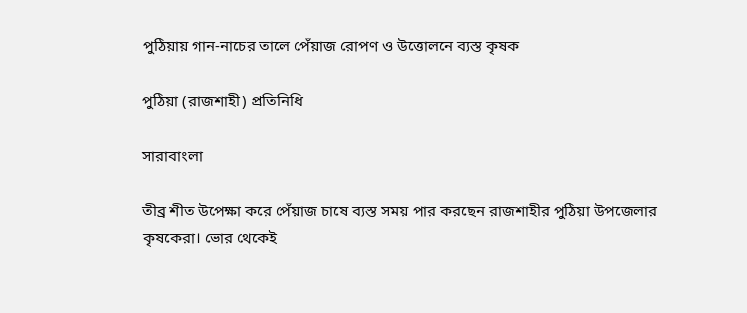পুঠিয়ায় গান-নাচের তালে পেঁয়াজ রোপণ ও উত্তোলনে ব্যস্ত কৃষক

পুঠিয়া (রাজশাহী) প্রতিনিধি

সারাবাংলা

তীব্র শীত উপেক্ষা করে পেঁয়াজ চাষে ব্যস্ত সময় পার করছেন রাজশাহীর পুঠিয়া উপজেলার কৃষকেরা। ভোর থেকেই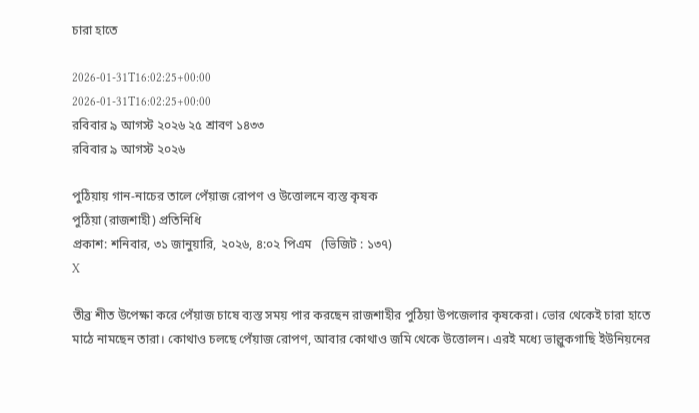চারা হাতে

2026-01-31T16:02:25+00:00
2026-01-31T16:02:25+00:00
রবিবার ৯ আগস্ট ২০২৬ ২৫ শ্রাবণ ১৪৩৩
রবিবার ৯ আগস্ট ২০২৬

পুঠিয়ায় গান-নাচের তালে পেঁয়াজ রোপণ ও উত্তোলনে ব্যস্ত কৃষক
পুঠিয়া (রাজশাহী) প্রতিনিধি
প্রকাশ: শনিবার, ৩১ জানুয়ারি, ২০২৬, ৪:০২ পিএম   (ভিজিট : ১৩৭)
X

তীব্র শীত উপেক্ষা করে পেঁয়াজ চাষে ব্যস্ত সময় পার করছেন রাজশাহীর পুঠিয়া উপজেলার কৃষকেরা। ভোর থেকেই চারা হাতে মাঠে নামছেন তারা। কোথাও চলছে পেঁয়াজ রোপণ, আবার কোথাও জমি থেকে উত্তোলন। এরই মধ্যে ভাল্লুকগাছি ইউনিয়নের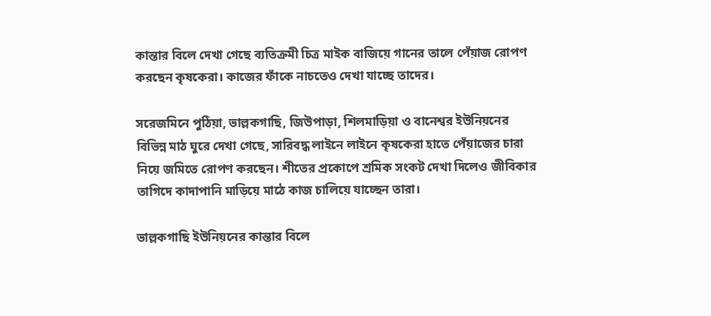কান্তার বিলে দেখা গেছে ব্যতিক্রমী চিত্র মাইক বাজিয়ে গানের তালে পেঁয়াজ রোপণ করছেন কৃষকেরা। কাজের ফাঁকে নাচতেও দেখা যাচ্ছে তাদের।

সরেজমিনে পুঠিয়া, ভাল্লকগাছি, জিউপাড়া, শিলমাড়িয়া ও বানেশ্বর ইউনিয়নের বিভিন্ন মাঠ ঘুরে দেখা গেছে, সারিবদ্ধ লাইনে লাইনে কৃষকেরা হাতে পেঁয়াজের চারা নিয়ে জমিতে রোপণ করছেন। শীতের প্রকোপে শ্রমিক সংকট দেখা দিলেও জীবিকার তাগিদে কাদাপানি মাড়িয়ে মাঠে কাজ চালিয়ে যাচ্ছেন তারা।

ভাল্লকগাছি ইউনিয়নের কান্তার বিলে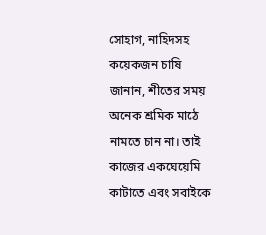সোহাগ, নাহিদসহ কয়েকজন চাষি জানান, শীতের সময় অনেক শ্রমিক মাঠে নামতে চান না। তাই কাজের একঘেয়েমি কাটাতে এবং সবাইকে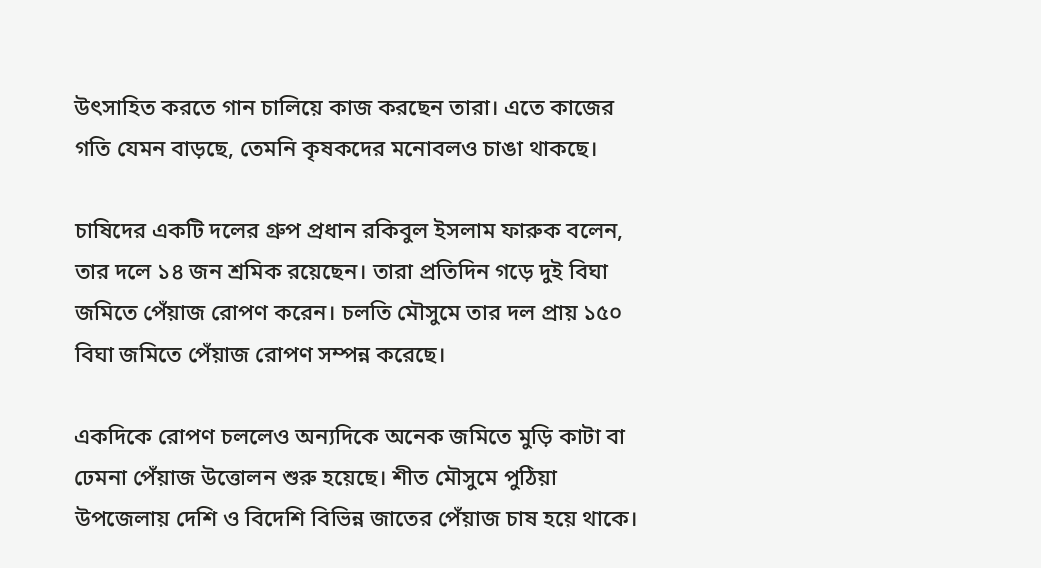উৎসাহিত করতে গান চালিয়ে কাজ করছেন তারা। এতে কাজের গতি যেমন বাড়ছে, তেমনি কৃষকদের মনোবলও চাঙা থাকছে।

চাষিদের একটি দলের গ্রুপ প্রধান রকিবুল ইসলাম ফারুক বলেন, তার দলে ১৪ জন শ্রমিক রয়েছেন। তারা প্রতিদিন গড়ে দুই বিঘা জমিতে পেঁয়াজ রোপণ করেন। চলতি মৌসুমে তার দল প্রায় ১৫০ বিঘা জমিতে পেঁয়াজ রোপণ সম্পন্ন করেছে।

একদিকে রোপণ চললেও অন্যদিকে অনেক জমিতে মুড়ি কাটা বা ঢেমনা পেঁয়াজ উত্তোলন শুরু হয়েছে। শীত মৌসুমে পুঠিয়া উপজেলায় দেশি ও বিদেশি বিভিন্ন জাতের পেঁয়াজ চাষ হয়ে থাকে।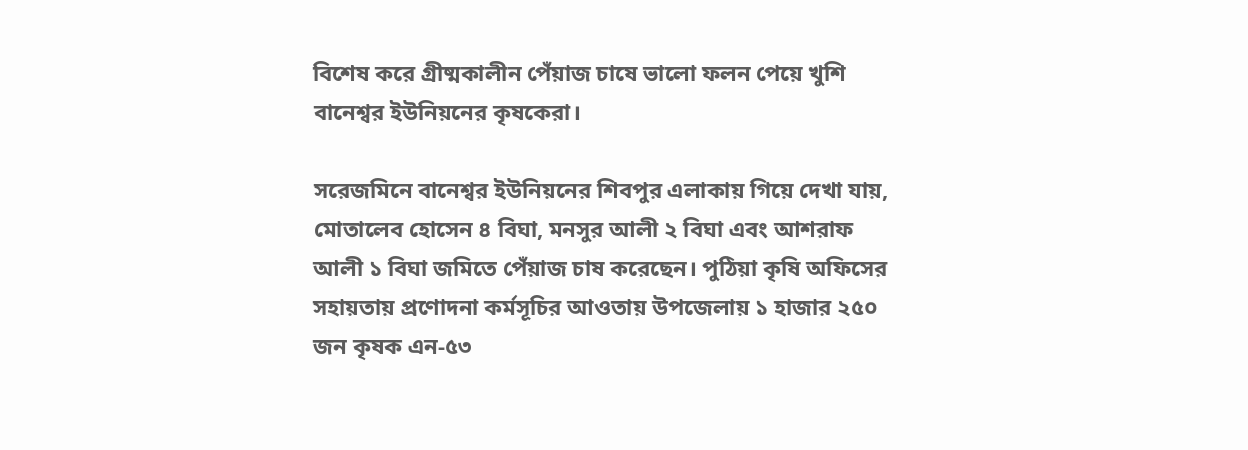বিশেষ করে গ্রীষ্মকালীন পেঁয়াজ চাষে ভালো ফলন পেয়ে খুশি বানেশ্বর ইউনিয়নের কৃষকেরা।

সরেজমিনে বানেশ্বর ইউনিয়নের শিবপুর এলাকায় গিয়ে দেখা যায়, মোতালেব হোসেন ৪ বিঘা, মনসুর আলী ২ বিঘা এবং আশরাফ আলী ১ বিঘা জমিতে পেঁয়াজ চাষ করেছেন। পুঠিয়া কৃষি অফিসের সহায়তায় প্রণোদনা কর্মসূচির আওতায় উপজেলায় ১ হাজার ২৫০ জন কৃষক এন-৫৩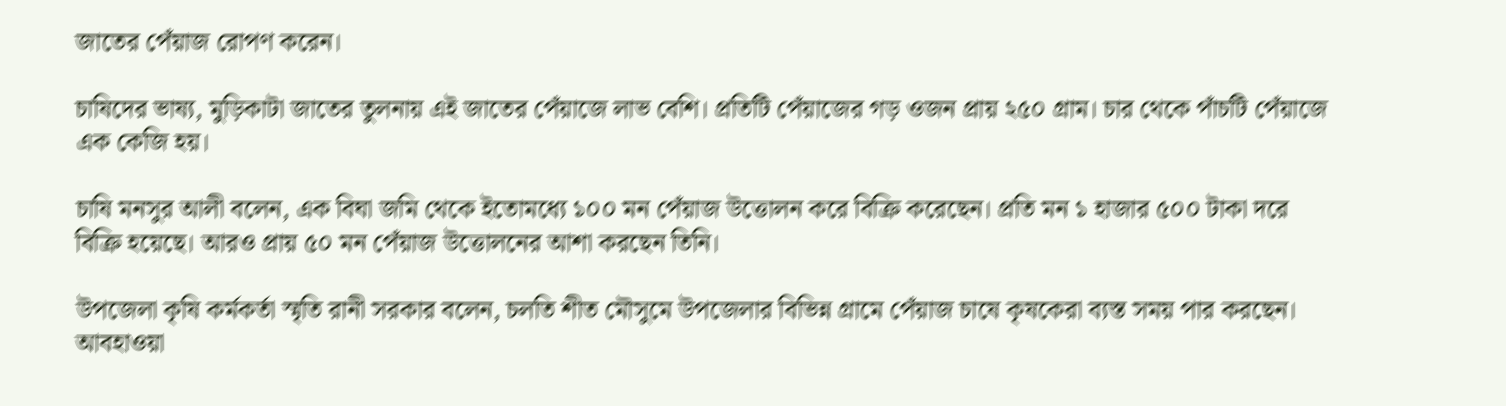জাতের পেঁয়াজ রোপণ করেন।

চাষিদের ভাষ্য, মুড়িকাটা জাতের তুলনায় এই জাতের পেঁয়াজে লাভ বেশি। প্রতিটি পেঁয়াজের গড় ওজন প্রায় ২৫০ গ্রাম। চার থেকে পাঁচটি পেঁয়াজে এক কেজি হয়।

চাষি মনসুর আলী বলেন, এক বিঘা জমি থেকে ইতোমধ্যে ১০০ মন পেঁয়াজ উত্তোলন করে বিক্রি করেছেন। প্রতি মন ১ হাজার ৫০০ টাকা দরে বিক্রি হয়েছে। আরও প্রায় ৫০ মন পেঁয়াজ উত্তোলনের আশা করছেন তিনি।

উপজেলা কৃষি কর্মকর্তা স্মৃতি রানী সরকার বলেন, চলতি শীত মৌসুমে উপজেলার বিভিন্ন গ্রামে পেঁয়াজ চাষে কৃষকেরা ব্যস্ত সময় পার করছেন। আবহাওয়া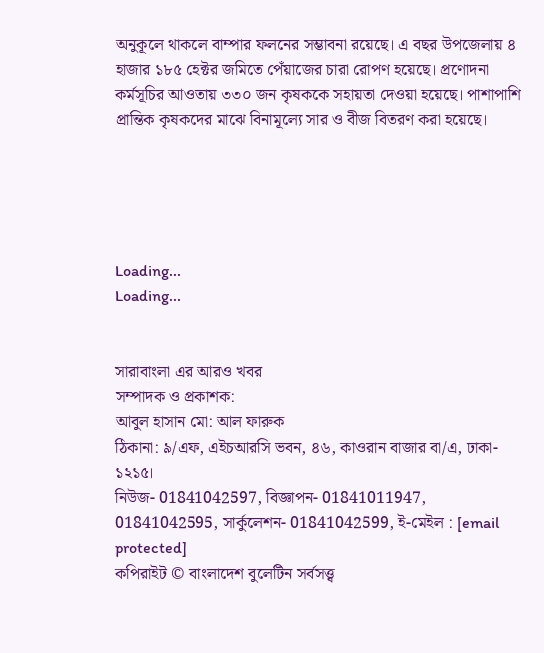অনুকূলে থাকলে বাম্পার ফলনের সম্ভাবনা রয়েছে। এ বছর উপজেলায় ৪ হাজার ১৮৫ হেক্টর জমিতে পেঁয়াজের চারা রোপণ হয়েছে। প্রণোদনা কর্মসূচির আওতায় ৩৩০ জন কৃষককে সহায়তা দেওয়া হয়েছে। পাশাপাশি প্রান্তিক কৃষকদের মাঝে বিনামূল্যে সার ও বীজ বিতরণ করা হয়েছে।





Loading...
Loading...


সারাবাংলা এর আরও খবর
সম্পাদক ও প্রকাশক:
আবুল হাসান মো: আল ফারুক
ঠিকানা: ৯/এফ, এইচআরসি ভবন, ৪৬, কাওরান বাজার বা/এ, ঢাকা- ১২১৫।
নিউজ- 01841042597, বিজ্ঞাপন- 01841011947, 01841042595, সার্কুলেশন- 01841042599, ই-মেইল : [email protected]
কপিরাইট © বাংলাদেশ বুলেটিন সর্বসত্ত্ব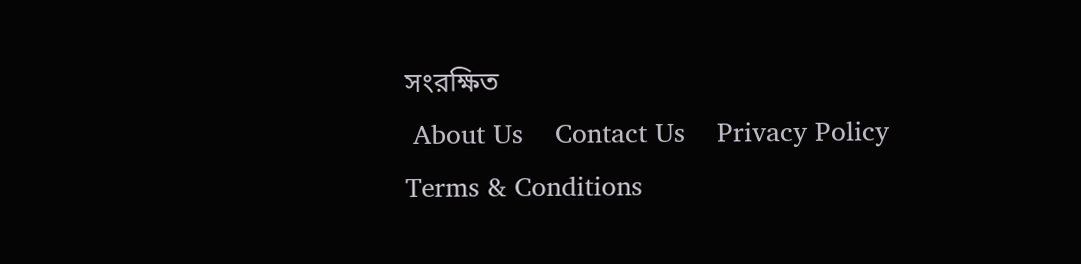সংরক্ষিত
 About Us    Contact Us    Privacy Policy    Terms & Conditions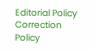Editorial Policy    Correction Policy